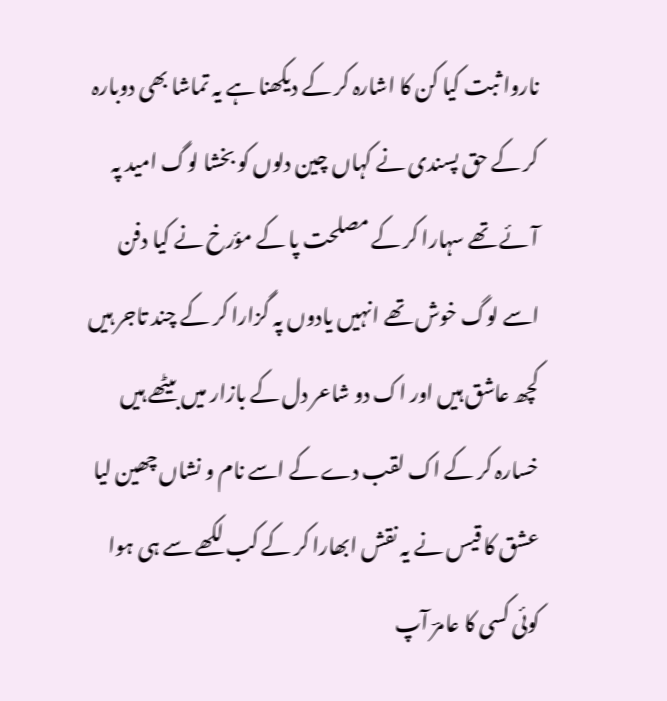ناروا ثبت کیا کن کا اشارہ کر کے دیکھنا ہے یہ تماشا بھی دوبارہ کر کے حق پسندی نے کہاں چین دلوں کو بخشا لوگ امید پہ آئے تھے سہارا کر کے مصلحت پا کے مؤرخ نے کیا دفن اسے لوگ خوش تھے انہیں یادوں پہ گزارا کر کے چند تاجر ہیں کچھ عاشق ہیں اور اک دو شاعر دل کے بازار میں بیٹھے ہیں خسارہ کر کے اک لقب دے کے اسے نام و نشاں چھین لیا عشق کا قیس نے یہ نقش ابھارا کر کے کب لکھے سے ہی ہوا کوئی کسی کا عامرؔ آپ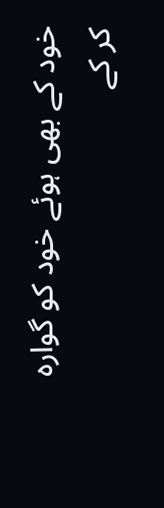خود کے بھی ہوئے خود کو گوارہ کر کے